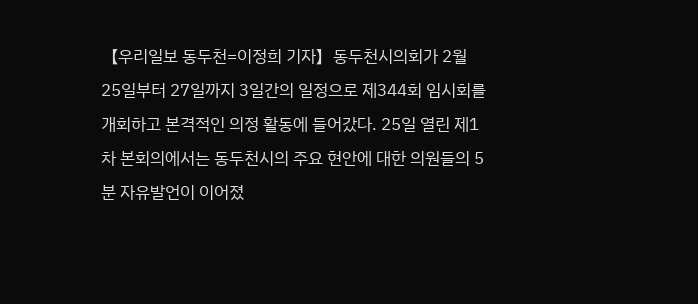【우리일보 동두천=이정희 기자】동두천시의회가 2월 25일부터 27일까지 3일간의 일정으로 제344회 임시회를 개회하고 본격적인 의정 활동에 들어갔다. 25일 열린 제1차 본회의에서는 동두천시의 주요 현안에 대한 의원들의 5분 자유발언이 이어졌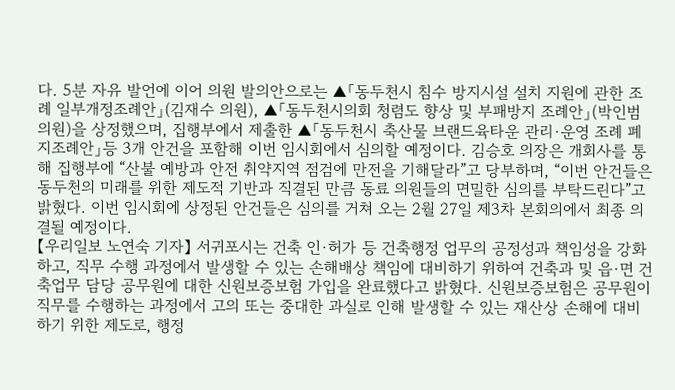다. 5분 자유 발언에 이어 의원 발의안으로는 ▲「동두천시 침수 방지시설 설치 지원에 관한 조례 일부개정조례안」(김재수 의원), ▲「동두천시의회 청렴도 향상 및 부패방지 조례안」(박인범 의원)을 상정했으며, 집행부에서 제출한 ▲「동두천시 축산물 브랜드육타운 관리·운영 조례 폐지조례안」등 3개 안건을 포함해 이번 임시회에서 심의할 예정이다. 김승호 의장은 개회사를 통해 집행부에 “산불 예방과 안전 취약지역 점검에 만전을 기해달라”고 당부하며, “이번 안건들은 동두천의 미래를 위한 제도적 기반과 직결된 만큼 동료 의원들의 면밀한 심의를 부탁드린다”고 밝혔다. 이번 임시회에 상정된 안건들은 심의를 거쳐 오는 2월 27일 제3차 본회의에서 최종 의결될 예정이다.
【우리일보 노연숙 기자】 서귀포시는 건축 인·허가 등 건축행정 업무의 공정성과 책임성을 강화하고, 직무 수행 과정에서 발생할 수 있는 손해배상 책임에 대비하기 위하여 건축과 및 읍·면 건축업무 담당 공무원에 대한 신원보증보험 가입을 완료했다고 밝혔다. 신원보증보험은 공무원이 직무를 수행하는 과정에서 고의 또는 중대한 과실로 인해 발생할 수 있는 재산상 손해에 대비하기 위한 제도로, 행정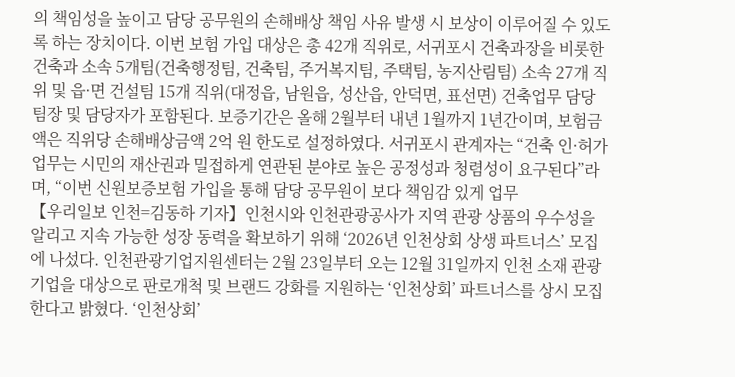의 책임성을 높이고 담당 공무원의 손해배상 책임 사유 발생 시 보상이 이루어질 수 있도록 하는 장치이다. 이번 보험 가입 대상은 총 42개 직위로, 서귀포시 건축과장을 비롯한 건축과 소속 5개팀(건축행정팀, 건축팀, 주거복지팀, 주택팀, 농지산림팀) 소속 27개 직위 및 읍·면 건설팀 15개 직위(대정읍, 남원읍, 성산읍, 안덕면, 표선면) 건축업무 담당 팀장 및 담당자가 포함된다. 보증기간은 올해 2월부터 내년 1월까지 1년간이며, 보험금액은 직위당 손해배상금액 2억 원 한도로 설정하였다. 서귀포시 관계자는 “건축 인·허가 업무는 시민의 재산권과 밀접하게 연관된 분야로 높은 공정성과 청렴성이 요구된다”라며, “이번 신원보증보험 가입을 통해 담당 공무원이 보다 책임감 있게 업무
【우리일보 인천=김동하 기자】인천시와 인천관광공사가 지역 관광 상품의 우수성을 알리고 지속 가능한 성장 동력을 확보하기 위해 ‘2026년 인천상회 상생 파트너스’ 모집에 나섰다. 인천관광기업지원센터는 2월 23일부터 오는 12월 31일까지 인천 소재 관광기업을 대상으로 판로개척 및 브랜드 강화를 지원하는 ‘인천상회’ 파트너스를 상시 모집한다고 밝혔다. ‘인천상회’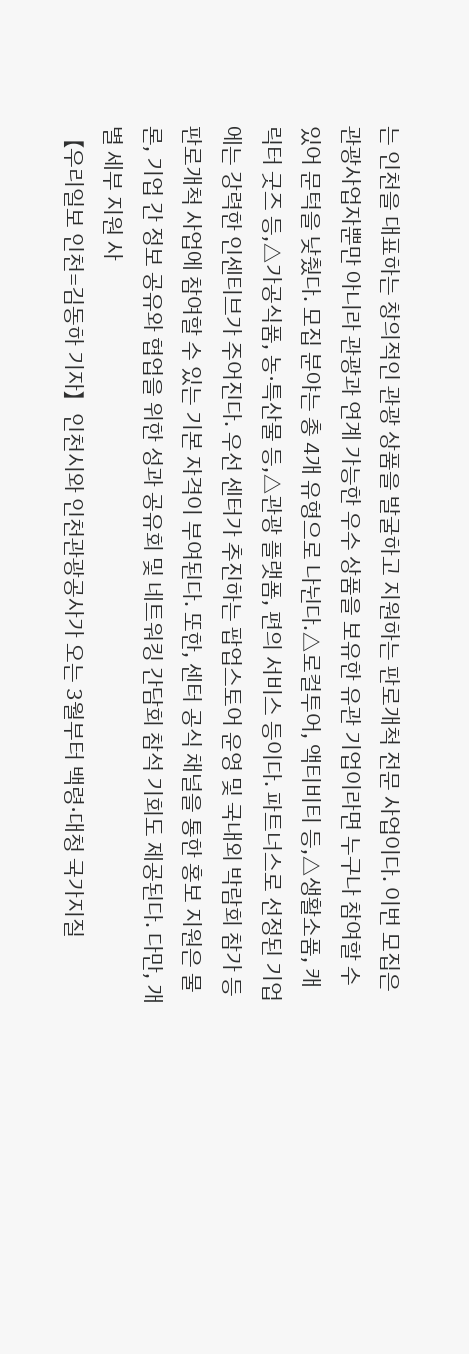는 인천을 대표하는 창의적인 관광 상품을 발굴하고 지원하는 판로개척 전문 사업이다. 이번 모집은 관광사업자뿐만 아니라 관광과 연계 가능한 우수 상품을 보유한 유관 기업이라면 누구나 참여할 수 있어 문턱을 낮췄다. 모집 분야는 총 4개 유형으로 나뉜다.△로컬투어, 액티비티 등,△생활소품, 캐릭터 굿즈 등,△가공식품, 농·특산물 등,△관광 플랫폼, 편의 서비스 등이다. 파트너스로 선정된 기업에는 강력한 인센티브가 주어진다. 우선 센터가 추진하는 팝업스토어 운영 및 국내외 박람회 참가 등 판로개척 사업에 참여할 수 있는 기본 자격이 부여된다. 또한, 센터 공식 채널을 통한 홍보 지원은 물론, 기업 간 정보 공유와 협업을 위한 성과 공유회 및 네트워킹 간담회 참석 기회도 제공된다. 다만, 개별 세부 지원 사
【우리일보 인천=김동하 기자】인천시와 인천관광공사가 오는 3월부터 백령·대청 국가지질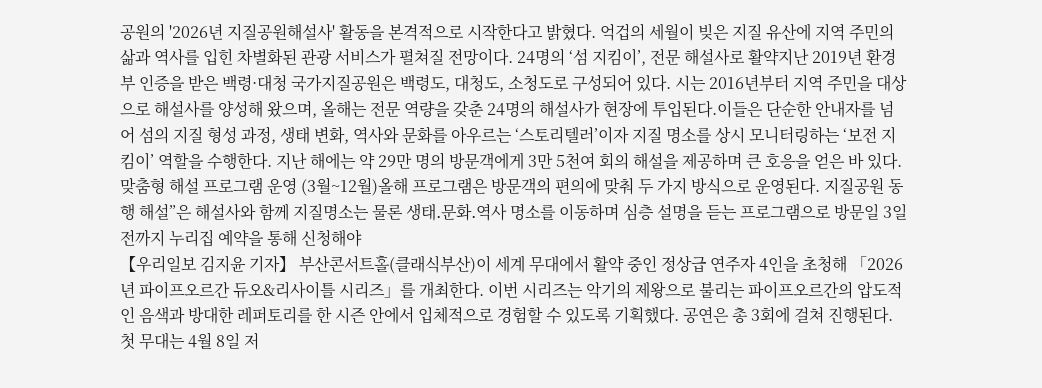공원의 '2026년 지질공원해설사' 활동을 본격적으로 시작한다고 밝혔다. 억겁의 세월이 빚은 지질 유산에 지역 주민의 삶과 역사를 입힌 차별화된 관광 서비스가 펼쳐질 전망이다. 24명의 ‘섬 지킴이’, 전문 해설사로 활약지난 2019년 환경부 인증을 받은 백령·대청 국가지질공원은 백령도, 대청도, 소청도로 구성되어 있다. 시는 2016년부터 지역 주민을 대상으로 해설사를 양성해 왔으며, 올해는 전문 역량을 갖춘 24명의 해설사가 현장에 투입된다.이들은 단순한 안내자를 넘어 섬의 지질 형성 과정, 생태 변화, 역사와 문화를 아우르는 ‘스토리텔러’이자 지질 명소를 상시 모니터링하는 ‘보전 지킴이’ 역할을 수행한다. 지난 해에는 약 29만 명의 방문객에게 3만 5천여 회의 해설을 제공하며 큰 호응을 얻은 바 있다. 맞춤형 해설 프로그램 운영 (3월~12월)올해 프로그램은 방문객의 편의에 맞춰 두 가지 방식으로 운영된다. 지질공원 동행 해설”은 해설사와 함께 지질명소는 물론 생태․문화․역사 명소를 이동하며 심층 설명을 듣는 프로그램으로 방문일 3일 전까지 누리집 예약을 통해 신청해야
【우리일보 김지윤 기자】 부산콘서트홀(클래식부산)이 세계 무대에서 활약 중인 정상급 연주자 4인을 초청해 「2026년 파이프오르간 듀오&리사이틀 시리즈」를 개최한다. 이번 시리즈는 악기의 제왕으로 불리는 파이프오르간의 압도적인 음색과 방대한 레퍼토리를 한 시즌 안에서 입체적으로 경험할 수 있도록 기획했다. 공연은 총 3회에 걸쳐 진행된다. 첫 무대는 4월 8일 저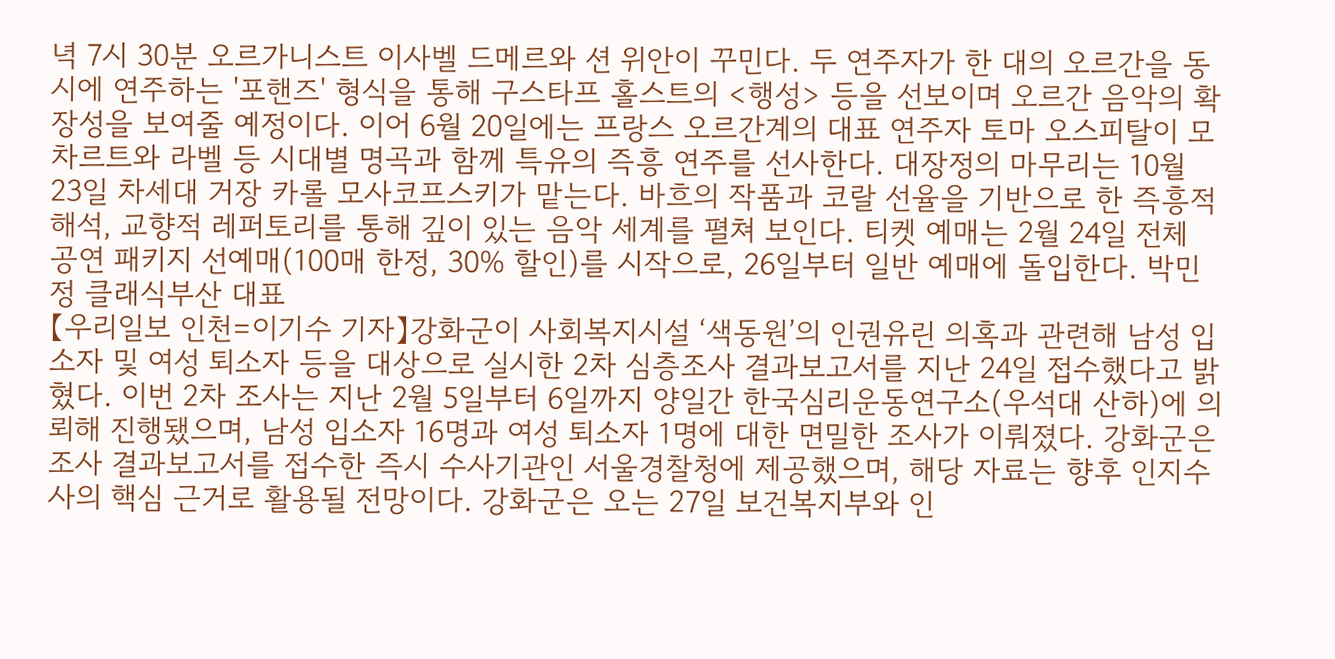녁 7시 30분 오르가니스트 이사벨 드메르와 션 위안이 꾸민다. 두 연주자가 한 대의 오르간을 동시에 연주하는 '포핸즈' 형식을 통해 구스타프 홀스트의 <행성> 등을 선보이며 오르간 음악의 확장성을 보여줄 예정이다. 이어 6월 20일에는 프랑스 오르간계의 대표 연주자 토마 오스피탈이 모차르트와 라벨 등 시대별 명곡과 함께 특유의 즉흥 연주를 선사한다. 대장정의 마무리는 10월 23일 차세대 거장 카롤 모사코프스키가 맡는다. 바흐의 작품과 코랄 선율을 기반으로 한 즉흥적 해석, 교향적 레퍼토리를 통해 깊이 있는 음악 세계를 펼쳐 보인다. 티켓 예매는 2월 24일 전체 공연 패키지 선예매(100매 한정, 30% 할인)를 시작으로, 26일부터 일반 예매에 돌입한다. 박민정 클래식부산 대표
【우리일보 인천=이기수 기자】강화군이 사회복지시설 ‘색동원’의 인권유린 의혹과 관련해 남성 입소자 및 여성 퇴소자 등을 대상으로 실시한 2차 심층조사 결과보고서를 지난 24일 접수했다고 밝혔다. 이번 2차 조사는 지난 2월 5일부터 6일까지 양일간 한국심리운동연구소(우석대 산하)에 의뢰해 진행됐으며, 남성 입소자 16명과 여성 퇴소자 1명에 대한 면밀한 조사가 이뤄졌다. 강화군은 조사 결과보고서를 접수한 즉시 수사기관인 서울경찰청에 제공했으며, 해당 자료는 향후 인지수사의 핵심 근거로 활용될 전망이다. 강화군은 오는 27일 보건복지부와 인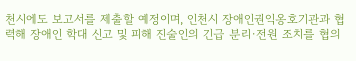천시에도 보고서를 제출할 예정이며, 인천시 장애인권익옹호기관과 협력해 장애인 학대 신고 및 피해 진술인의 긴급 분리·전원 조치를 협의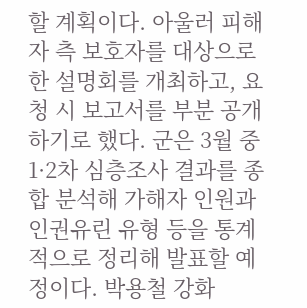할 계획이다. 아울러 피해자 측 보호자를 대상으로 한 설명회를 개최하고, 요청 시 보고서를 부분 공개하기로 했다. 군은 3월 중 1·2차 심층조사 결과를 종합 분석해 가해자 인원과 인권유린 유형 등을 통계적으로 정리해 발표할 예정이다. 박용철 강화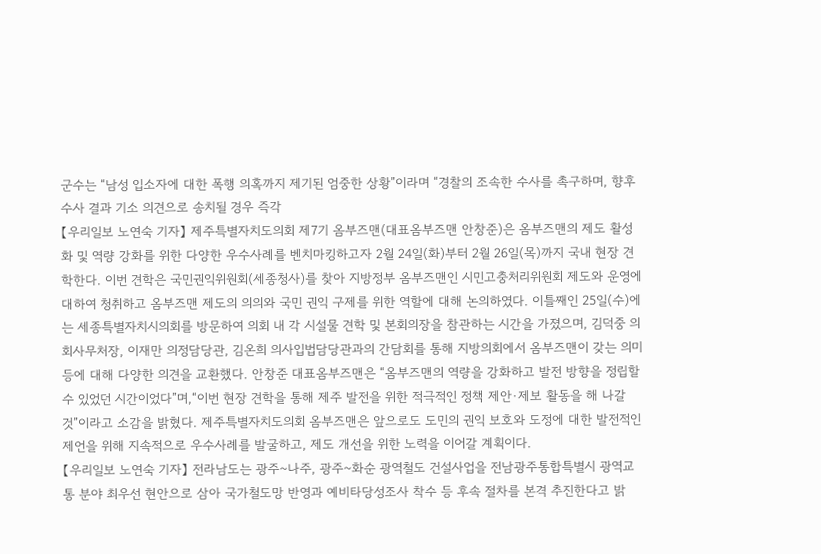군수는 “남성 입소자에 대한 폭행 의혹까지 제기된 엄중한 상황”이라며 “경찰의 조속한 수사를 촉구하며, 향후 수사 결과 기소 의견으로 송치될 경우 즉각
【우리일보 노연숙 기자】 제주특별자치도의회 제7기 옴부즈맨(대표옴부즈맨 안창준)은 옴부즈맨의 제도 활성화 및 역량 강화를 위한 다양한 우수사례를 벤치마킹하고자 2월 24일(화)부터 2월 26일(목)까지 국내 현장 견학한다. 이번 견학은 국민권익위원회(세종청사)를 찾아 지방정부 옴부즈맨인 시민고충처리위원회 제도와 운영에 대하여 청취하고 옴부즈맨 제도의 의의와 국민 권익 구제를 위한 역할에 대해 논의하였다. 이틀째인 25일(수)에는 세종특별자치시의회를 방문하여 의회 내 각 시설물 견학 및 본회의장을 참관하는 시간을 가졌으며, 김덕중 의회사무처장, 이재만 의정담당관, 김온희 의사입법담당관과의 간담회를 통해 지방의회에서 옴부즈맨이 갖는 의미 등에 대해 다양한 의견을 교환했다. 안창준 대표옴부즈맨은 “옴부즈맨의 역량을 강화하고 발전 방향을 정립할 수 있었던 시간이었다”며,“이번 현장 견학을 통해 제주 발전을 위한 적극적인 정책 제안·제보 활동을 해 나갈 것”이라고 소감을 밝혔다. 제주특별자치도의회 옴부즈맨은 앞으로도 도민의 권익 보호와 도정에 대한 발전적인 제언을 위해 지속적으로 우수사례를 발굴하고, 제도 개선을 위한 노력을 이어갈 계획이다.
【우리일보 노연숙 기자】 전라남도는 광주~나주, 광주~화순 광역철도 건설사업을 전남광주통합특별시 광역교통 분야 최우선 현안으로 삼아 국가철도망 반영과 예비타당성조사 착수 등 후속 절차를 본격 추진한다고 밝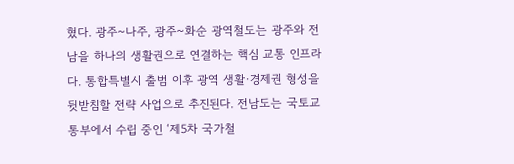혔다. 광주~나주, 광주~화순 광역철도는 광주와 전남을 하나의 생활권으로 연결하는 핵심 교통 인프라다. 통합특별시 출범 이후 광역 생활·경제권 형성을 뒷받침할 전략 사업으로 추진된다. 전남도는 국토교통부에서 수립 중인 ‘제5차 국가철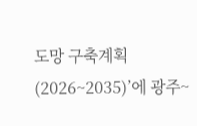도망 구축계획(2026~2035)’에 광주~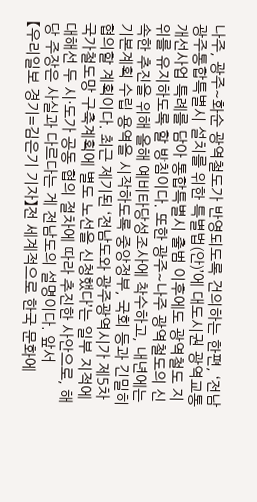나주, 광주~화순 광역철도가 반영되도록 건의하는 한편, ‘전남광주통합특별시 설치를 위한 특별법(안)’에 대도시권 광역교통 개선사업 특례를 담아 통합특별시 출범 이후에도 광역철도 지위를 유지하도록 할 방침이다. 또한 광주~나주 광역철도의 신속한 추진을 위해 올해 예비타당성조사에 착수하고, 내년에는 기본계획 수립 용역을 시작하도록 중앙정부, 국회 등과 긴밀히 협의할 계획이다. 최근 제기된 ‘전남도와 광주광역시가 제5차 국가철도망 구축계획에 별도 노선을 신청했다’는 일부 지적에 대해선 두 시·도가 공동 협의 절차에 따라 추진한 사안으로, 해당 주장은 사실과 다르다는 게 전남도의 설명이다. 앞서
【우리일보 경기=김은기 기자】전 세계적으로 한국 문화에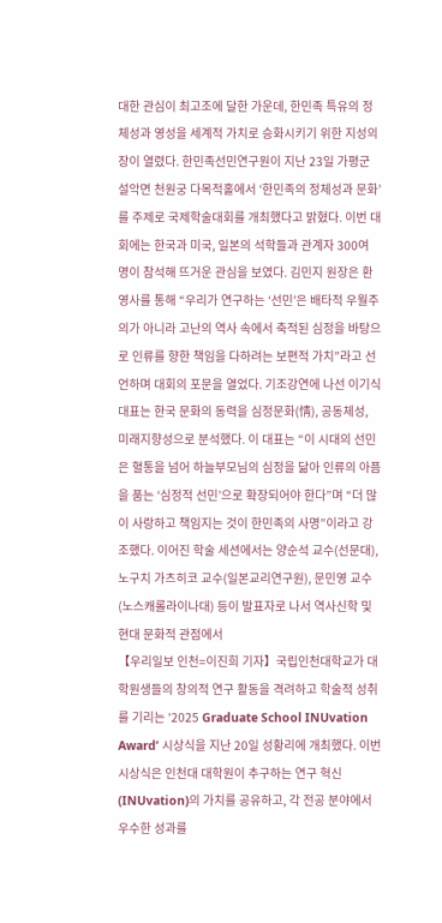대한 관심이 최고조에 달한 가운데, 한민족 특유의 정체성과 영성을 세계적 가치로 승화시키기 위한 지성의 장이 열렸다. 한민족선민연구원이 지난 23일 가평군 설악면 천원궁 다목적홀에서 ‘한민족의 정체성과 문화’를 주제로 국제학술대회를 개최했다고 밝혔다. 이번 대회에는 한국과 미국, 일본의 석학들과 관계자 300여 명이 참석해 뜨거운 관심을 보였다. 김민지 원장은 환영사를 통해 “우리가 연구하는 ‘선민’은 배타적 우월주의가 아니라 고난의 역사 속에서 축적된 심정을 바탕으로 인류를 향한 책임을 다하려는 보편적 가치”라고 선언하며 대회의 포문을 열었다. 기조강연에 나선 이기식 대표는 한국 문화의 동력을 심정문화(情), 공동체성, 미래지향성으로 분석했다. 이 대표는 “이 시대의 선민은 혈통을 넘어 하늘부모님의 심정을 닮아 인류의 아픔을 품는 ‘심정적 선민’으로 확장되어야 한다”며 “더 많이 사랑하고 책임지는 것이 한민족의 사명”이라고 강조했다. 이어진 학술 세션에서는 양순석 교수(선문대), 노구치 가츠히코 교수(일본교리연구원), 문민영 교수(노스캐롤라이나대) 등이 발표자로 나서 역사신학 및 현대 문화적 관점에서
【우리일보 인천=이진희 기자】국립인천대학교가 대학원생들의 창의적 연구 활동을 격려하고 학술적 성취를 기리는 ‘2025 Graduate School INUvation Award’ 시상식을 지난 20일 성황리에 개최했다. 이번 시상식은 인천대 대학원이 추구하는 연구 혁신(INUvation)의 가치를 공유하고, 각 전공 분야에서 우수한 성과를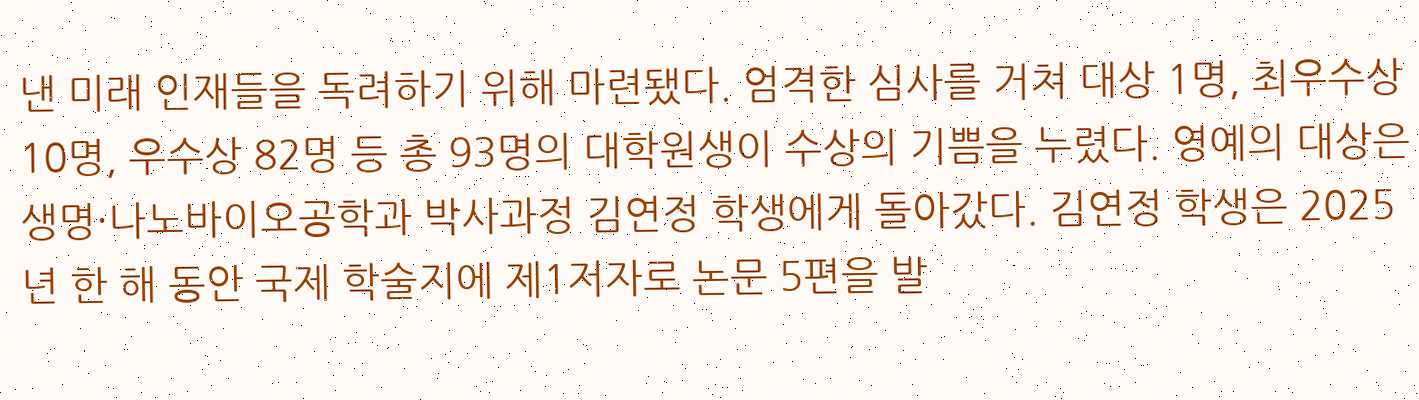낸 미래 인재들을 독려하기 위해 마련됐다. 엄격한 심사를 거쳐 대상 1명, 최우수상 10명, 우수상 82명 등 총 93명의 대학원생이 수상의 기쁨을 누렸다. 영예의 대상은 생명·나노바이오공학과 박사과정 김연정 학생에게 돌아갔다. 김연정 학생은 2025년 한 해 동안 국제 학술지에 제1저자로 논문 5편을 발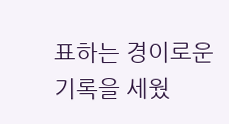표하는 경이로운 기록을 세웠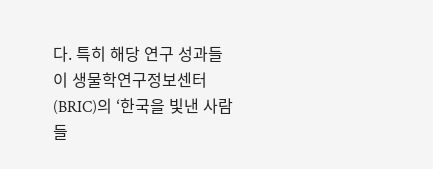다. 특히 해당 연구 성과들이 생물학연구정보센터(BRIC)의 ‘한국을 빛낸 사람들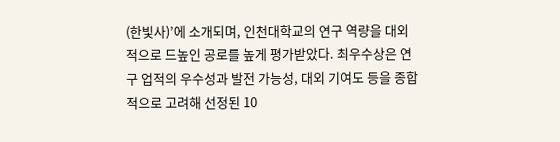(한빛사)’에 소개되며, 인천대학교의 연구 역량을 대외적으로 드높인 공로를 높게 평가받았다. 최우수상은 연구 업적의 우수성과 발전 가능성, 대외 기여도 등을 종합적으로 고려해 선정된 10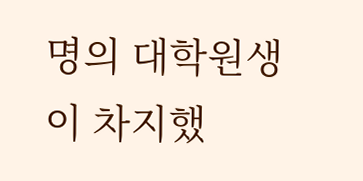명의 대학원생이 차지했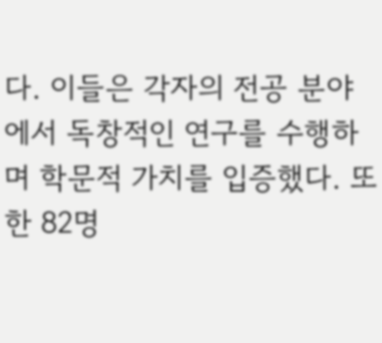다. 이들은 각자의 전공 분야에서 독창적인 연구를 수행하며 학문적 가치를 입증했다. 또한 82명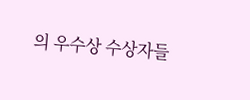의 우수상 수상자들